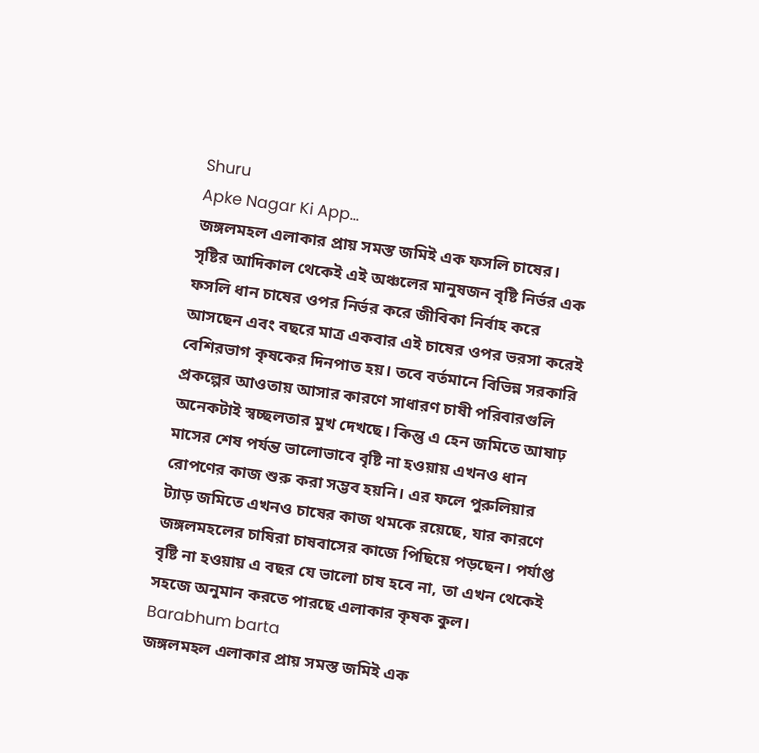Shuru
Apke Nagar Ki App…
জঙ্গলমহল এলাকার প্রায় সমস্ত জমিই এক ফসলি চাষের। সৃষ্টির আদিকাল থেকেই এই অঞ্চলের মানুষজন বৃষ্টি নির্ভর এক ফসলি ধান চাষের ওপর নির্ভর করে জীবিকা নির্বাহ করে আসছেন এবং বছরে মাত্র একবার এই চাষের ওপর ভরসা করেই বেশিরভাগ কৃষকের দিনপাত হয়। তবে বর্তমানে বিভিন্ন সরকারি প্রকল্পের আওতায় আসার কারণে সাধারণ চাষী পরিবারগুলি অনেকটাই স্বচ্ছলতার মুখ দেখছে। কিন্তু এ হেন জমিতে আষাঢ় মাসের শেষ পর্যন্ত ভালোভাবে বৃষ্টি না হওয়ায় এখনও ধান রোপণের কাজ শুরু করা সম্ভব হয়নি। এর ফলে পুরুলিয়ার ট্যাড় জমিতে এখনও চাষের কাজ থমকে রয়েছে, যার কারণে জঙ্গলমহলের চাষিরা চাষবাসের কাজে পিছিয়ে পড়ছেন। পর্যাপ্ত বৃষ্টি না হওয়ায় এ বছর যে ভালো চাষ হবে না, তা এখন থেকেই সহজে অনুমান করতে পারছে এলাকার কৃষক কুল।
Barabhum barta
জঙ্গলমহল এলাকার প্রায় সমস্ত জমিই এক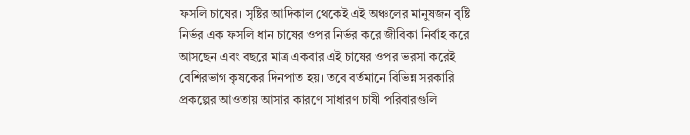ফসলি চাষের। সৃষ্টির আদিকাল থেকেই এই অঞ্চলের মানুষজন বৃষ্টি নির্ভর এক ফসলি ধান চাষের ওপর নির্ভর করে জীবিকা নির্বাহ করে আসছেন এবং বছরে মাত্র একবার এই চাষের ওপর ভরসা করেই বেশিরভাগ কৃষকের দিনপাত হয়। তবে বর্তমানে বিভিন্ন সরকারি প্রকল্পের আওতায় আসার কারণে সাধারণ চাষী পরিবারগুলি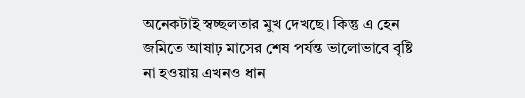অনেকটাই স্বচ্ছলতার মুখ দেখছে। কিন্তু এ হেন জমিতে আষাঢ় মাসের শেষ পর্যন্ত ভালোভাবে বৃষ্টি না হওয়ায় এখনও ধান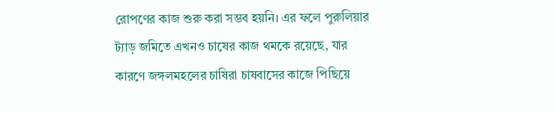রোপণের কাজ শুরু করা সম্ভব হয়নি। এর ফলে পুরুলিয়ার ট্যাড় জমিতে এখনও চাষের কাজ থমকে রয়েছে, যার কারণে জঙ্গলমহলের চাষিরা চাষবাসের কাজে পিছিয়ে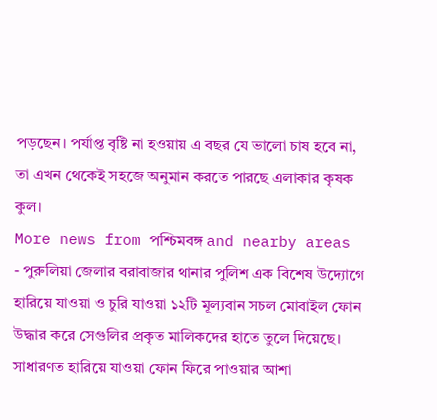পড়ছেন। পর্যাপ্ত বৃষ্টি না হওয়ায় এ বছর যে ভালো চাষ হবে না, তা এখন থেকেই সহজে অনুমান করতে পারছে এলাকার কৃষক কুল।
More news from পশ্চিমবঙ্গ and nearby areas
- পুরুলিয়া জেলার বরাবাজার থানার পুলিশ এক বিশেষ উদ্যোগে হারিয়ে যাওয়া ও চুরি যাওয়া ১২টি মূল্যবান সচল মোবাইল ফোন উদ্ধার করে সেগুলির প্রকৃত মালিকদের হাতে তুলে দিয়েছে। সাধারণত হারিয়ে যাওয়া ফোন ফিরে পাওয়ার আশা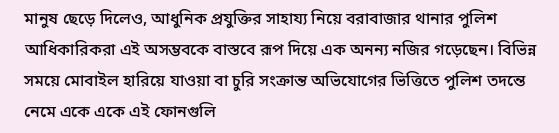মানুষ ছেড়ে দিলেও, আধুনিক প্রযুক্তির সাহায্য নিয়ে বরাবাজার থানার পুলিশ আধিকারিকরা এই অসম্ভবকে বাস্তবে রূপ দিয়ে এক অনন্য নজির গড়েছেন। বিভিন্ন সময়ে মোবাইল হারিয়ে যাওয়া বা চুরি সংক্রান্ত অভিযোগের ভিত্তিতে পুলিশ তদন্তে নেমে একে একে এই ফোনগুলি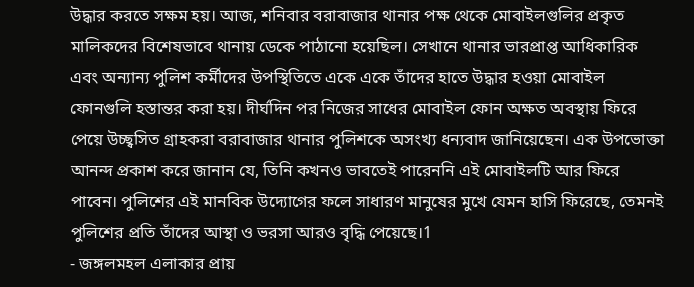উদ্ধার করতে সক্ষম হয়। আজ, শনিবার বরাবাজার থানার পক্ষ থেকে মোবাইলগুলির প্রকৃত মালিকদের বিশেষভাবে থানায় ডেকে পাঠানো হয়েছিল। সেখানে থানার ভারপ্রাপ্ত আধিকারিক এবং অন্যান্য পুলিশ কর্মীদের উপস্থিতিতে একে একে তাঁদের হাতে উদ্ধার হওয়া মোবাইল ফোনগুলি হস্তান্তর করা হয়। দীর্ঘদিন পর নিজের সাধের মোবাইল ফোন অক্ষত অবস্থায় ফিরে পেয়ে উচ্ছ্বসিত গ্রাহকরা বরাবাজার থানার পুলিশকে অসংখ্য ধন্যবাদ জানিয়েছেন। এক উপভোক্তা আনন্দ প্রকাশ করে জানান যে, তিনি কখনও ভাবতেই পারেননি এই মোবাইলটি আর ফিরে পাবেন। পুলিশের এই মানবিক উদ্যোগের ফলে সাধারণ মানুষের মুখে যেমন হাসি ফিরেছে, তেমনই পুলিশের প্রতি তাঁদের আস্থা ও ভরসা আরও বৃদ্ধি পেয়েছে।1
- জঙ্গলমহল এলাকার প্রায়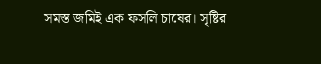সমস্ত জমিই এক ফসলি চাষের। সৃষ্টির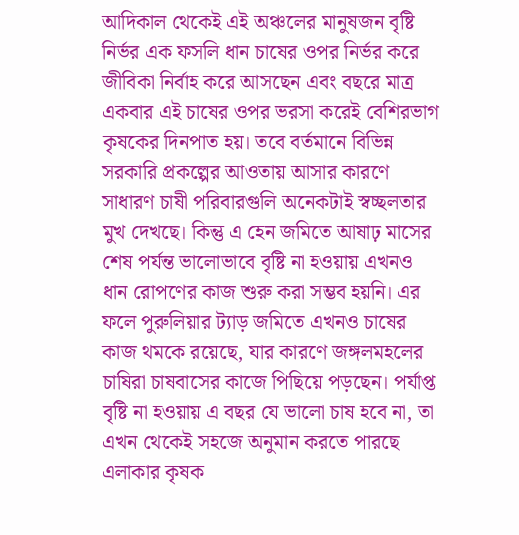আদিকাল থেকেই এই অঞ্চলের মানুষজন বৃষ্টি নির্ভর এক ফসলি ধান চাষের ওপর নির্ভর করে জীবিকা নির্বাহ করে আসছেন এবং বছরে মাত্র একবার এই চাষের ওপর ভরসা করেই বেশিরভাগ কৃষকের দিনপাত হয়। তবে বর্তমানে বিভিন্ন সরকারি প্রকল্পের আওতায় আসার কারণে সাধারণ চাষী পরিবারগুলি অনেকটাই স্বচ্ছলতার মুখ দেখছে। কিন্তু এ হেন জমিতে আষাঢ় মাসের শেষ পর্যন্ত ভালোভাবে বৃষ্টি না হওয়ায় এখনও ধান রোপণের কাজ শুরু করা সম্ভব হয়নি। এর ফলে পুরুলিয়ার ট্যাড় জমিতে এখনও চাষের কাজ থমকে রয়েছে, যার কারণে জঙ্গলমহলের চাষিরা চাষবাসের কাজে পিছিয়ে পড়ছেন। পর্যাপ্ত বৃষ্টি না হওয়ায় এ বছর যে ভালো চাষ হবে না, তা এখন থেকেই সহজে অনুমান করতে পারছে এলাকার কৃষক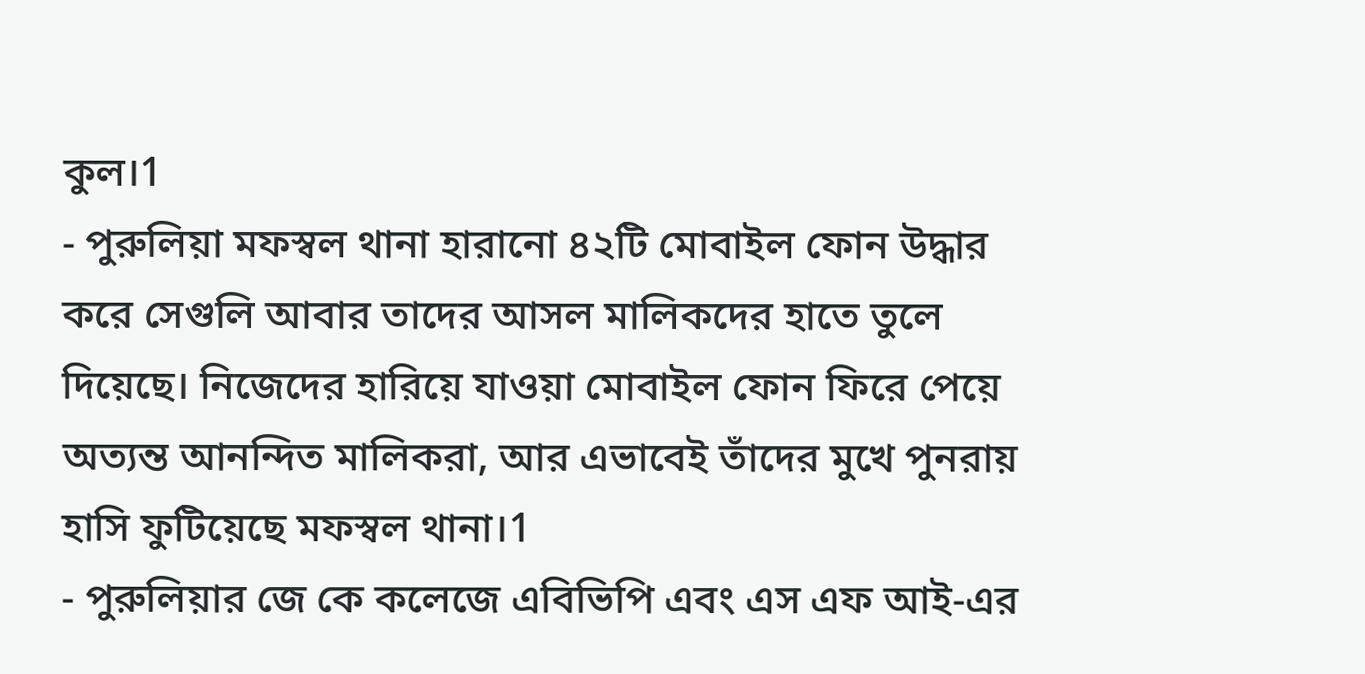কুল।1
- পুরুলিয়া মফস্বল থানা হারানো ৪২টি মোবাইল ফোন উদ্ধার করে সেগুলি আবার তাদের আসল মালিকদের হাতে তুলে দিয়েছে। নিজেদের হারিয়ে যাওয়া মোবাইল ফোন ফিরে পেয়ে অত্যন্ত আনন্দিত মালিকরা, আর এভাবেই তাঁদের মুখে পুনরায় হাসি ফুটিয়েছে মফস্বল থানা।1
- পুরুলিয়ার জে কে কলেজে এবিভিপি এবং এস এফ আই-এর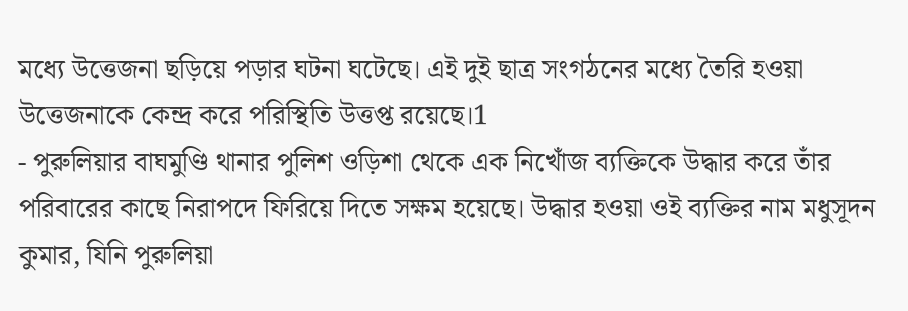মধ্যে উত্তেজনা ছড়িয়ে পড়ার ঘটনা ঘটেছে। এই দুই ছাত্র সংগঠনের মধ্যে তৈরি হওয়া উত্তেজনাকে কেন্দ্র করে পরিস্থিতি উত্তপ্ত রয়েছে।1
- পুরুলিয়ার বাঘমুণ্ডি থানার পুলিশ ওড়িশা থেকে এক নিখোঁজ ব্যক্তিকে উদ্ধার করে তাঁর পরিবারের কাছে নিরাপদে ফিরিয়ে দিতে সক্ষম হয়েছে। উদ্ধার হওয়া ওই ব্যক্তির নাম মধুসূদন কুমার, যিনি পুরুলিয়া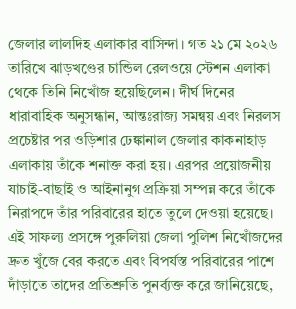জেলার লালদিহ এলাকার বাসিন্দা। গত ২১ মে ২০২৬ তারিখে ঝাড়খণ্ডের চান্ডিল রেলওয়ে স্টেশন এলাকা থেকে তিনি নিখোঁজ হয়েছিলেন। দীর্ঘ দিনের ধারাবাহিক অনুসন্ধান, আন্তঃরাজ্য সমন্বয় এবং নিরলস প্রচেষ্টার পর ওড়িশার ঢেঙ্কানাল জেলার কাকনাহাড় এলাকায় তাঁকে শনাক্ত করা হয়। এরপর প্রয়োজনীয় যাচাই-বাছাই ও আইনানুগ প্রক্রিয়া সম্পন্ন করে তাঁকে নিরাপদে তাঁর পরিবারের হাতে তুলে দেওয়া হয়েছে। এই সাফল্য প্রসঙ্গে পুরুলিয়া জেলা পুলিশ নিখোঁজদের দ্রুত খুঁজে বের করতে এবং বিপর্যস্ত পরিবারের পাশে দাঁড়াতে তাদের প্রতিশ্রুতি পুনর্ব্যক্ত করে জানিয়েছে,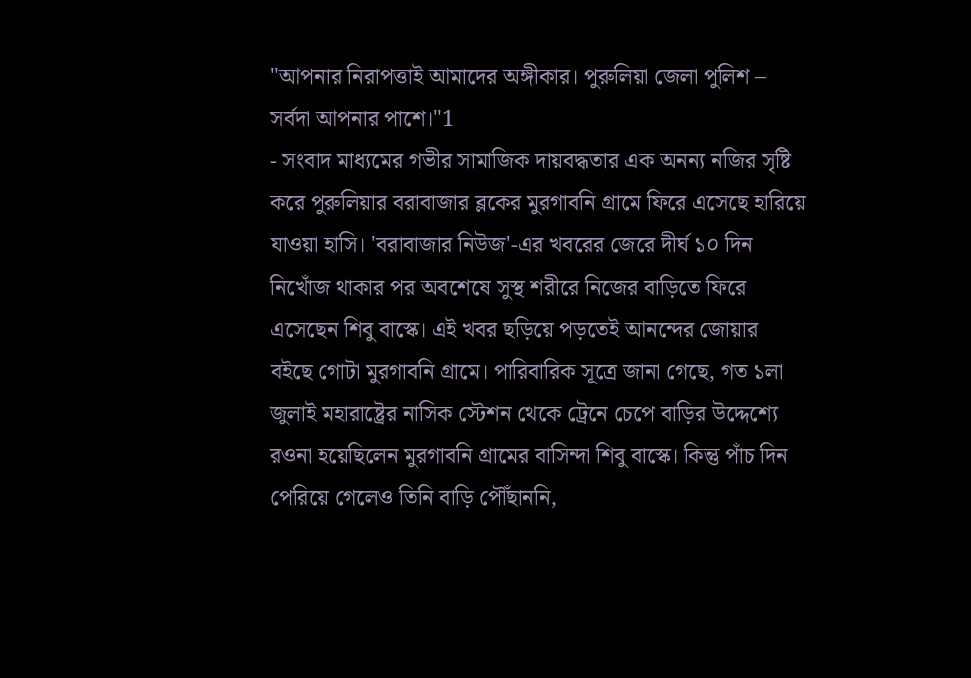"আপনার নিরাপত্তাই আমাদের অঙ্গীকার। পুরুলিয়া জেলা পুলিশ – সর্বদা আপনার পাশে।"1
- সংবাদ মাধ্যমের গভীর সামাজিক দায়বদ্ধতার এক অনন্য নজির সৃষ্টি করে পুরুলিয়ার বরাবাজার ব্লকের মুরগাবনি গ্রামে ফিরে এসেছে হারিয়ে যাওয়া হাসি। 'বরাবাজার নিউজ'-এর খবরের জেরে দীর্ঘ ১০ দিন নিখোঁজ থাকার পর অবশেষে সুস্থ শরীরে নিজের বাড়িতে ফিরে এসেছেন শিবু বাস্কে। এই খবর ছড়িয়ে পড়তেই আনন্দের জোয়ার বইছে গোটা মুরগাবনি গ্রামে। পারিবারিক সূত্রে জানা গেছে, গত ১লা জুলাই মহারাষ্ট্রের নাসিক স্টেশন থেকে ট্রেনে চেপে বাড়ির উদ্দেশ্যে রওনা হয়েছিলেন মুরগাবনি গ্রামের বাসিন্দা শিবু বাস্কে। কিন্তু পাঁচ দিন পেরিয়ে গেলেও তিনি বাড়ি পৌঁছাননি,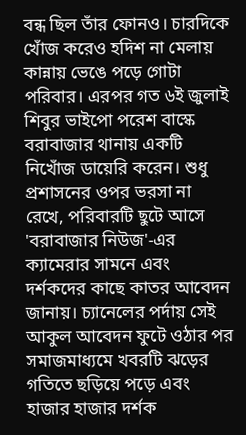বন্ধ ছিল তাঁর ফোনও। চারদিকে খোঁজ করেও হদিশ না মেলায় কান্নায় ভেঙে পড়ে গোটা পরিবার। এরপর গত ৬ই জুলাই শিবুর ভাইপো পরেশ বাস্কে বরাবাজার থানায় একটি নিখোঁজ ডায়েরি করেন। শুধু প্রশাসনের ওপর ভরসা না রেখে, পরিবারটি ছুটে আসে 'বরাবাজার নিউজ'-এর ক্যামেরার সামনে এবং দর্শকদের কাছে কাতর আবেদন জানায়। চ্যানেলের পর্দায় সেই আকুল আবেদন ফুটে ওঠার পর সমাজমাধ্যমে খবরটি ঝড়ের গতিতে ছড়িয়ে পড়ে এবং হাজার হাজার দর্শক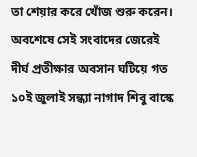তা শেয়ার করে খোঁজ শুরু করেন। অবশেষে সেই সংবাদের জেরেই দীর্ঘ প্রতীক্ষার অবসান ঘটিয়ে গত ১০ই জুলাই সন্ধ্যা নাগাদ শিবু বাস্কে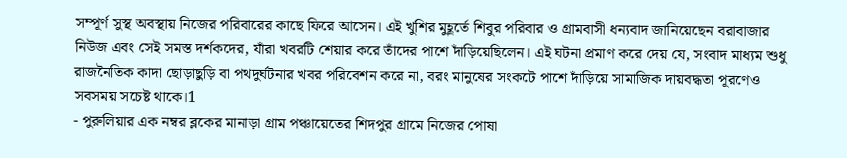সম্পূর্ণ সুস্থ অবস্থায় নিজের পরিবারের কাছে ফিরে আসেন। এই খুশির মুহূর্তে শিবুর পরিবার ও গ্রামবাসী ধন্যবাদ জানিয়েছেন বরাবাজার নিউজ এবং সেই সমস্ত দর্শকদের, যাঁরা খবরটি শেয়ার করে তাঁদের পাশে দাঁড়িয়েছিলেন। এই ঘটনা প্রমাণ করে দেয় যে, সংবাদ মাধ্যম শুধু রাজনৈতিক কাদা ছোড়াছুড়ি বা পথদুর্ঘটনার খবর পরিবেশন করে না, বরং মানুষের সংকটে পাশে দাঁড়িয়ে সামাজিক দায়বদ্ধতা পূরণেও সবসময় সচেষ্ট থাকে।1
- পুরুলিয়ার এক নম্বর ব্লকের মানাড়া গ্রাম পঞ্চায়েতের শিদপুর গ্রামে নিজের পোষা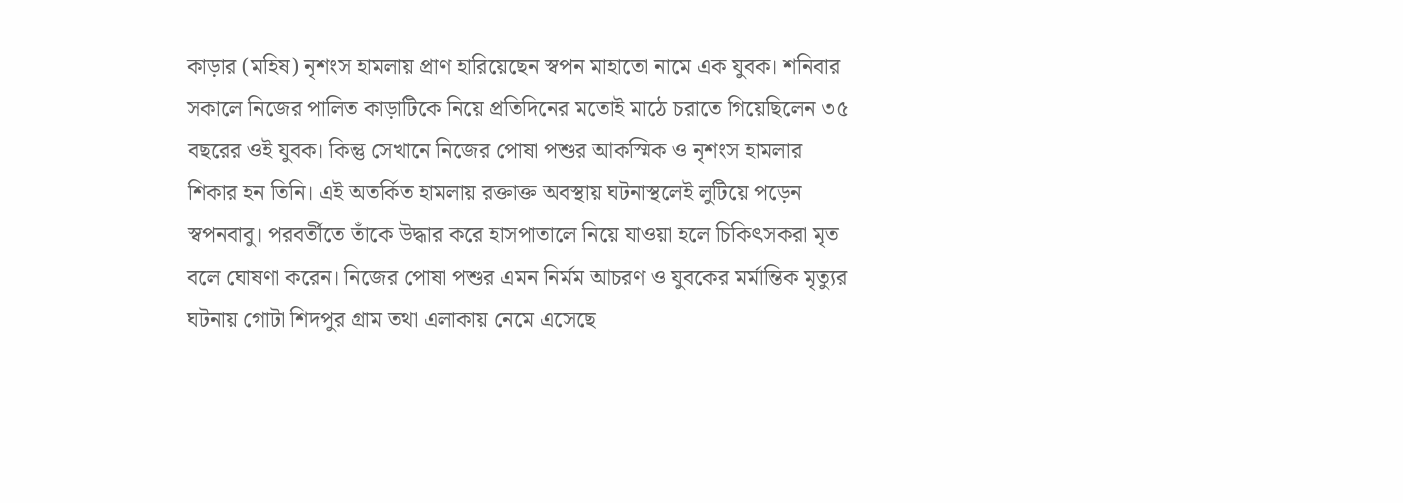কাড়ার (মহিষ) নৃশংস হামলায় প্রাণ হারিয়েছেন স্বপন মাহাতো নামে এক যুবক। শনিবার সকালে নিজের পালিত কাড়াটিকে নিয়ে প্রতিদিনের মতোই মাঠে চরাতে গিয়েছিলেন ৩৫ বছরের ওই যুবক। কিন্তু সেখানে নিজের পোষা পশুর আকস্মিক ও নৃশংস হামলার শিকার হন তিনি। এই অতর্কিত হামলায় রক্তাক্ত অবস্থায় ঘটনাস্থলেই লুটিয়ে পড়েন স্বপনবাবু। পরবর্তীতে তাঁকে উদ্ধার করে হাসপাতালে নিয়ে যাওয়া হলে চিকিৎসকরা মৃত বলে ঘোষণা করেন। নিজের পোষা পশুর এমন নির্মম আচরণ ও যুবকের মর্মান্তিক মৃত্যুর ঘটনায় গোটা শিদপুর গ্রাম তথা এলাকায় নেমে এসেছে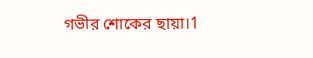গভীর শোকের ছায়া।1